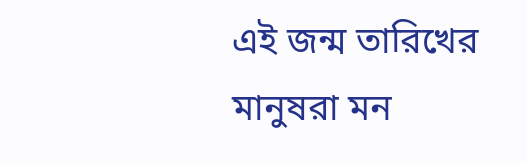এই জন্ম তারিখের মানুষরা মন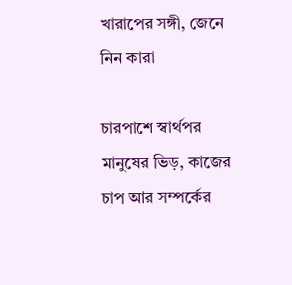খারাপের সঙ্গী, জেনে নিন কারা

চারপাশে স্বার্থপর মানুষের ভিড়, কাজের চাপ আর সম্পর্কের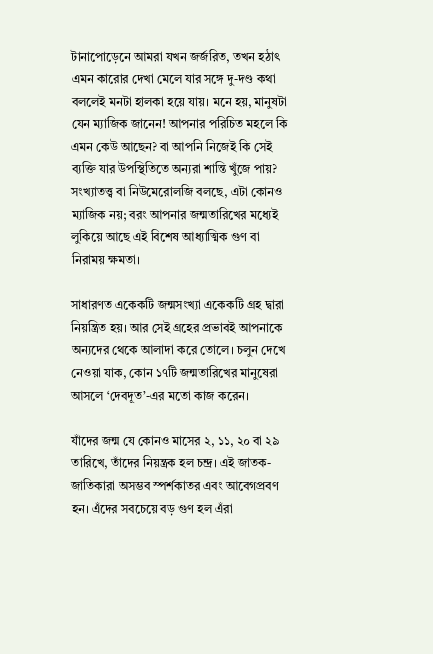টানাপোড়েনে আমরা যখন জর্জরিত, তখন হঠাৎ এমন কারোর দেখা মেলে যার সঙ্গে দু-দণ্ড কথা বললেই মনটা হালকা হয়ে যায়। মনে হয়, মানুষটা যেন ম্যাজিক জানেন! আপনার পরিচিত মহলে কি এমন কেউ আছেন? বা আপনি নিজেই কি সেই ব্যক্তি যার উপস্থিতিতে অন্যরা শান্তি খুঁজে পায়? সংখ্যাতত্ত্ব বা নিউমেরোলজি বলছে, এটা কোনও ম্যাজিক নয়; বরং আপনার জন্মতারিখের মধ্যেই লুকিয়ে আছে এই বিশেষ আধ্যাত্মিক গুণ বা নিরাময় ক্ষমতা।

সাধারণত একেকটি জন্মসংখ্যা একেকটি গ্রহ দ্বারা নিয়ন্ত্রিত হয়। আর সেই গ্রহের প্রভাবই আপনাকে অন্যদের থেকে আলাদা করে তোলে। চলুন দেখে নেওয়া যাক, কোন ১৭টি জন্মতারিখের মানুষেরা আসলে ‘দেবদূত’-এর মতো কাজ করেন।

যাঁদের জন্ম যে কোনও মাসের ২, ১১, ২০ বা ২৯ তারিখে, তাঁদের নিয়ন্ত্রক হল চন্দ্র। এই জাতক-জাতিকারা অসম্ভব স্পর্শকাতর এবং আবেগপ্রবণ হন। এঁদের সবচেয়ে বড় গুণ হল এঁরা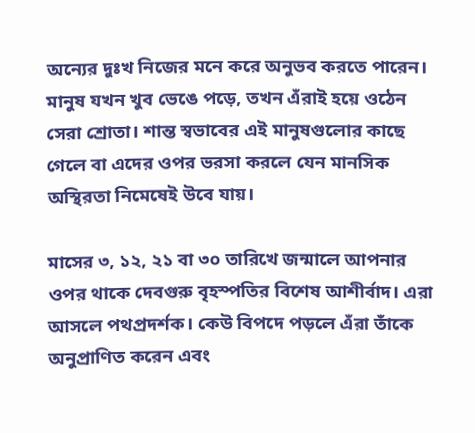অন্যের দুঃখ নিজের মনে করে অনুভব করতে পারেন। মানুষ যখন খুব ভেঙে পড়ে, তখন এঁরাই হয়ে ওঠেন সেরা শ্রোতা। শান্ত স্বভাবের এই মানুষগুলোর কাছে গেলে বা এদের ওপর ভরসা করলে যেন মানসিক অস্থিরতা নিমেষেই উবে যায়।

মাসের ৩, ১২, ২১ বা ৩০ তারিখে জন্মালে আপনার ওপর থাকে দেবগুরু বৃহস্পতির বিশেষ আশীর্বাদ। এরা আসলে পথপ্রদর্শক। কেউ বিপদে পড়লে এঁরা তাঁকে অনুপ্রাণিত করেন এবং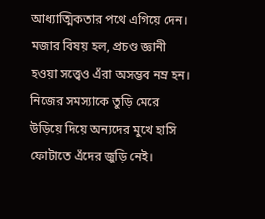আধ্যাত্মিকতার পথে এগিয়ে দেন। মজার বিষয় হল, প্রচণ্ড জ্ঞানী হওয়া সত্ত্বেও এঁরা অসম্ভব নম্র হন। নিজের সমস্যাকে তুড়ি মেরে উড়িয়ে দিয়ে অন্যদের মুখে হাসি ফোটাতে এঁদের জুড়ি নেই।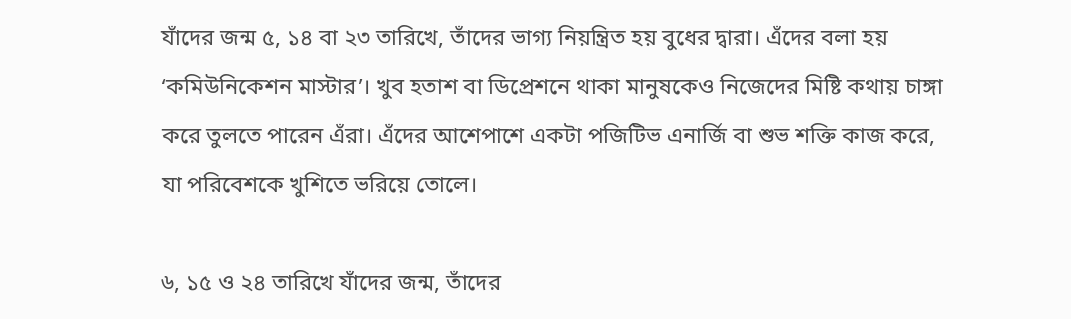যাঁদের জন্ম ৫, ১৪ বা ২৩ তারিখে, তাঁদের ভাগ্য নিয়ন্ত্রিত হয় বুধের দ্বারা। এঁদের বলা হয় ‘কমিউনিকেশন মাস্টার’। খুব হতাশ বা ডিপ্রেশনে থাকা মানুষকেও নিজেদের মিষ্টি কথায় চাঙ্গা করে তুলতে পারেন এঁরা। এঁদের আশেপাশে একটা পজিটিভ এনার্জি বা শুভ শক্তি কাজ করে, যা পরিবেশকে খুশিতে ভরিয়ে তোলে।

৬, ১৫ ও ২৪ তারিখে যাঁদের জন্ম, তাঁদের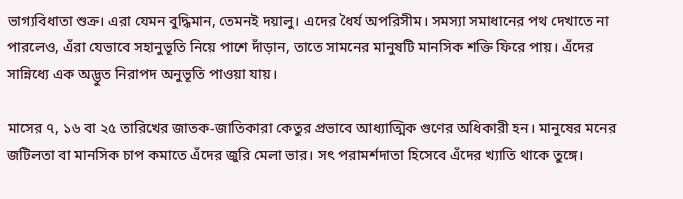ভাগ্যবিধাতা শুক্র। এরা যেমন বুদ্ধিমান, তেমনই দয়ালু। এদের ধৈর্য অপরিসীম। সমস্যা সমাধানের পথ দেখাতে না পারলেও, এঁরা যেভাবে সহানুভূতি নিয়ে পাশে দাঁড়ান, তাতে সামনের মানুষটি মানসিক শক্তি ফিরে পায়। এঁদের সান্নিধ্যে এক অদ্ভুত নিরাপদ অনুভূতি পাওয়া যায়।

মাসের ৭, ১৬ বা ২৫ তারিখের জাতক-জাতিকারা কেতুর প্রভাবে আধ্যাত্মিক গুণের অধিকারী হন। মানুষের মনের জটিলতা বা মানসিক চাপ কমাতে এঁদের জুরি মেলা ভার। সৎ পরামর্শদাতা হিসেবে এঁদের খ্যাতি থাকে তুঙ্গে।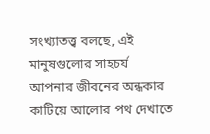সংখ্যাতত্ত্ব বলছে, এই মানুষগুলোর সাহচর্য আপনার জীবনের অন্ধকার কাটিয়ে আলোর পথ দেখাতে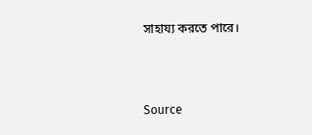সাহায্য করতে পারে।



Source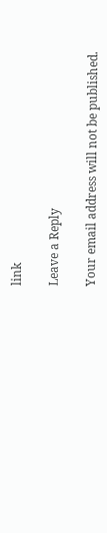link

Leave a Reply

Your email address will not be published.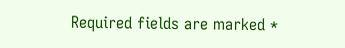Required fields are marked *